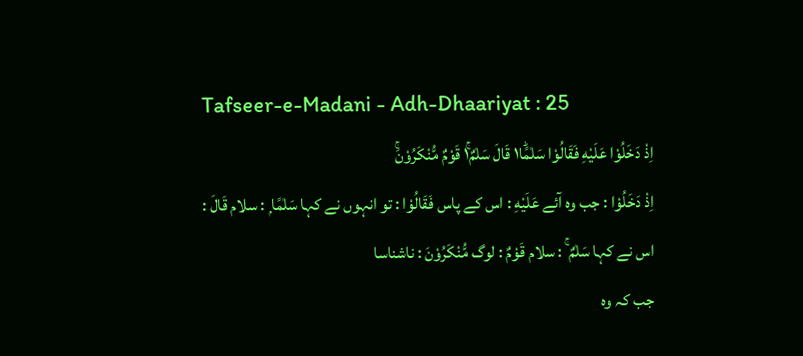Tafseer-e-Madani - Adh-Dhaariyat : 25
اِذْ دَخَلُوْا عَلَیْهِ فَقَالُوْا سَلٰمًا١ؕ قَالَ سَلٰمٌ١ۚ قَوْمٌ مُّنْكَرُوْنَۚ
اِذْ دَخَلُوْا : جب وہ آئے عَلَيْهِ : اس کے پاس فَقَالُوْا : تو انہوں نے کہا سَلٰمًا ۭ : سلام قَالَ : اس نے کہا سَلٰمٌ ۚ : سلام قَوْمٌ : لوگ مُّنْكَرُوْنَ : ناشناسا
جب کہ وہ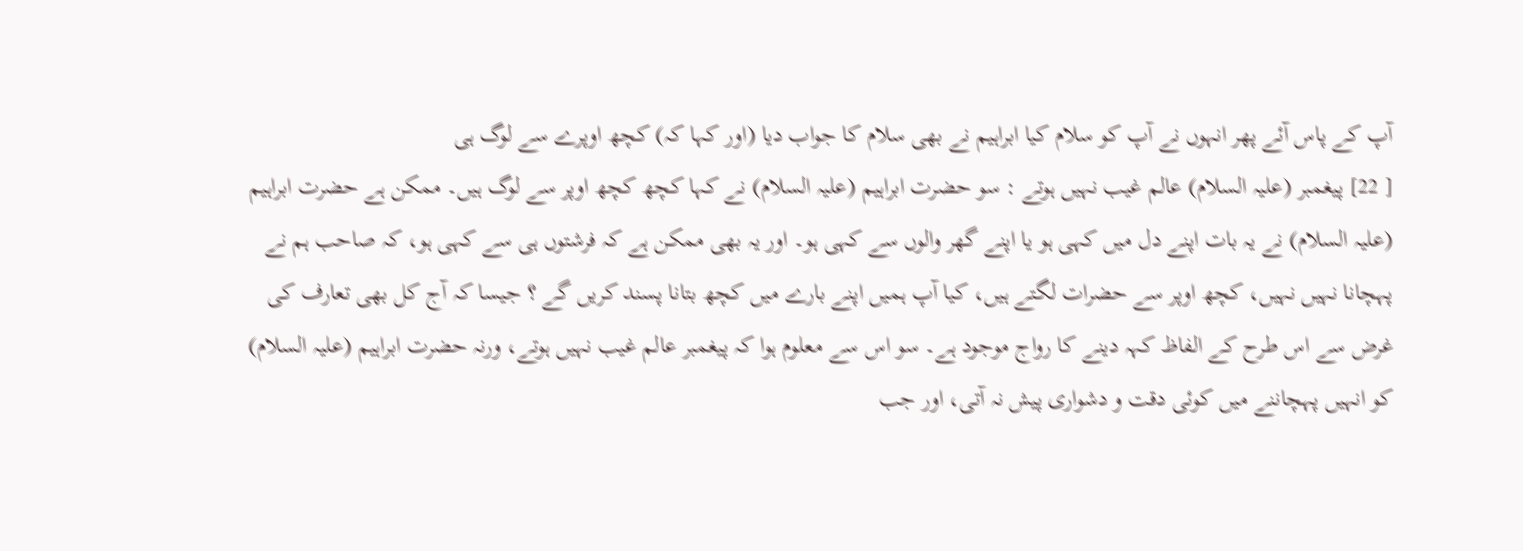آپ کے پاس آئے پھر انہوں نے آپ کو سلام کیا ابراہیم نے بھی سلام کا جواب دیا (اور کہا کہ) کچھ اوپرے سے لوگ ہی
[ 22] پیغمبر (علیہ السلام) عالم غیب نہیں ہوتے : سو حضرت ابراہیم (علیہ السلام) نے کہا کچھ کچھ اوپر سے لوگ ہیں۔ ممکن ہے حضرت ابراہیم (علیہ السلام) نے یہ بات اپنے دل میں کہی ہو یا اپنے گھر والوں سے کہی ہو۔ اور یہ بھی ممکن ہے کہ فرشتوں ہی سے کہی ہو، کہ صاحب ہم نے پہچانا نہیں نہیں، کچھ اوپر سے حضرات لگتے ہیں، کیا آپ ہمیں اپنے بارے میں کچھ بتانا پسند کریں گے ؟ جیسا کہ آج کل بھی تعارف کی غرض سے اس طرح کے الفاظ کہہ دینے کا رواج موجود ہے۔ سو اس سے معلوم ہوا کہ پیغمبر عالم غیب نہیں ہوتے، ورنہ حضرت ابراہیم (علیہ السلام) کو انہیں پہچاننے میں کوئی دقت و دشواری پیش نہ آتی، اور جب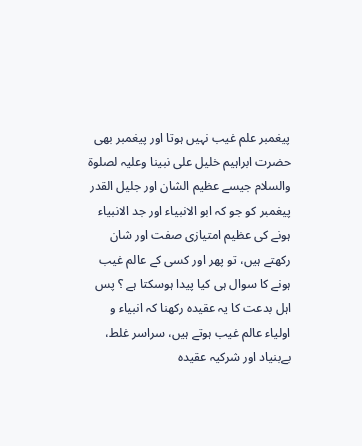پیغمبر علم غیب نہیں ہوتا اور پیغمبر بھی حضرت ابراہیم خلیل علی نبینا وعلیہ لصلوۃ والسلام جیسے عظیم الشان اور جلیل القدر پیغمبر کو جو کہ ابو الانبیاء اور جد الانبیاء ہونے کی عظیم امتیازی صفت اور شان رکھتے ہیں، تو پھر اور کسی کے عالم غیب ہونے کا سوال ہی کیا پیدا ہوسکتا ہے ؟ پس اہل بدعت کا یہ عقیدہ رکھنا کہ انبیاء و اولیاء عالم غیب ہوتے ہیں، سراسر غلط، بےبنیاد اور شرکیہ عقیدہ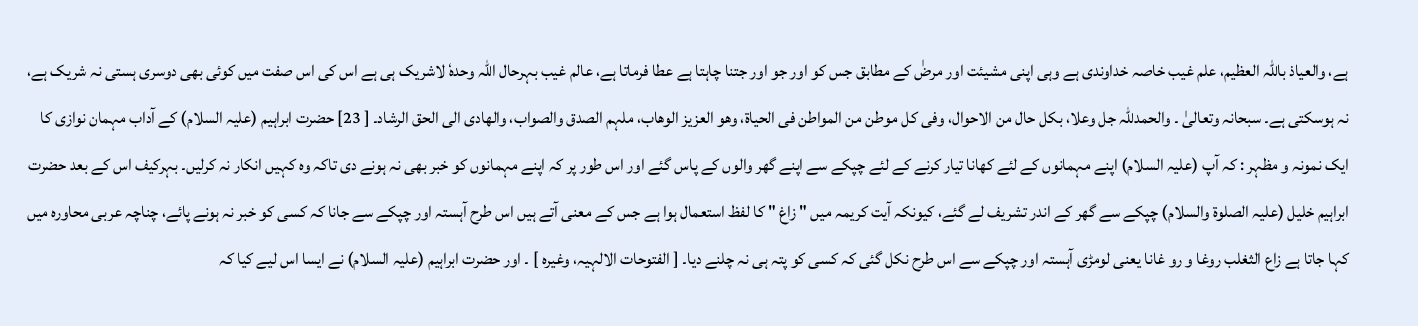ہے، والعیاذ باللّٰہ العظیم، علم غیب خاصہ خداوندی ہے وہی اپنی مشیئت اور مرضٰ کے مطابق جس کو اور جو اور جتنا چاہتا ہے عطا فرماتا ہے، عالم غیب بہرحال اللہ وحدہٗ لاشریک ہی ہے اس کی اس صفت میں کوئی بھی دوسری ہستی نہ شریک ہے، نہ ہوسکتی ہے۔ سبحانہ وتعالیٰ ۔ والحمدللّٰہ جل وعلا، بکل حال من الاحوال، وفی کل موطن من المواطن فی الحیاۃ، وھو العزیز الوھاب، ملہم الصدق والصواب، والھادی الی الحق الرشاد۔ [ 23] حضرت ابراہیم (علیہ السلام) کے آداب مہمان نوازی کا ایک نمونہ و مظہر : کہ آپ (علیہ السلام) اپنے مہمانوں کے لئے کھانا تیار کرنے کے لئے چپکے سے اپنے گھر والوں کے پاس گئے اور اس طور پر کہ اپنے مہمانوں کو خبر بھی نہ ہونے دی تاکہ وہ کہیں انکار نہ کرلیں۔ بہرکیف اس کے بعد حضرت ابراہیم خلیل (علیہ الصلوۃ والسلام) چپکے سے گھر کے اندر تشریف لے گئے، کیونکہ آیت کریمہ میں " زاغ " کا لفظ استعمال ہوا ہے جس کے معنی آتے ہیں اس طرح آہستہ اور چپکے سے جانا کہ کسی کو خبر نہ ہونے پائے، چناچہ عربی محاورہ میں کہا جاتا ہے زاع الثغلب روغا و رو غانا یعنی لومڑی آہستہ اور چپکے سے اس طرح نکل گئی کہ کسی کو پتہ ہی نہ چلنے دیا۔ [ الفتوحات الالہیہ، وغیرہ ] ۔ اور حضرت ابراہیم (علیہ السلام) نے ایسا اس لیے کیا کہ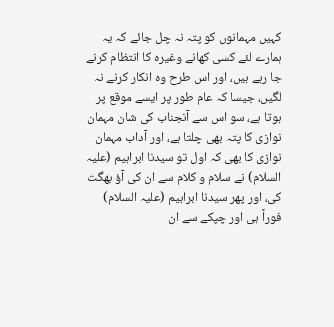کہیں مہمانوں کو پتہ نہ چل جائے کہ یہ ہمارے لئے کسی کھانے وغیرہ کا انتظام کرنے جا رہے ہیں، اور اس طرح وہ انکار کرنے نہ لگیں، جیسا کہ عام طور پر ایسے موقع پر ہوتا ہے، سو اس سے آنجناب کی شان مہمان نوازی کا پتہ بھی چلتا ہے، اور آداب مہمان نوازی کا بھی کہ اول تو سیدنا ابراہیم (علیہ السلام) نے سلام و کلام سے ان کی آؤ بھگت کی، اور پھر سیدنا ابراہیم (علیہ السلام) فوراً ہی اور چپکے سے ان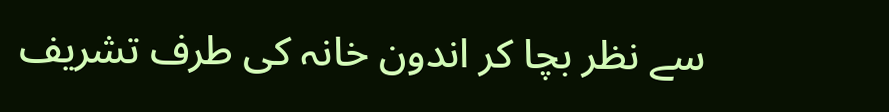سے نظر بچا کر اندون خانہ کی طرف تشریف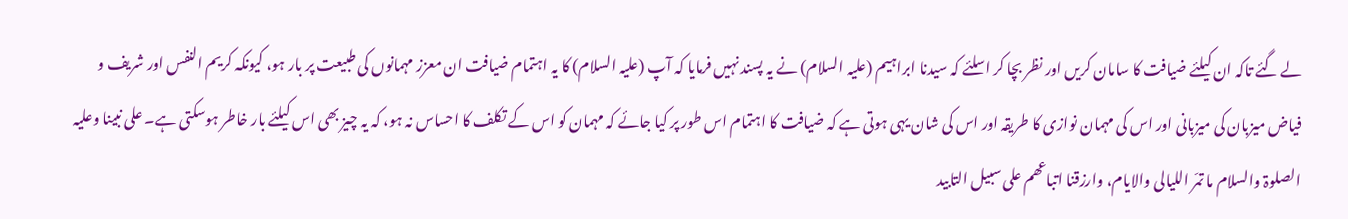لے گئے تاکہ ان کیلئے ضیافت کا سامان کریں اور نظر بچا کر اسلئے کہ سیدنا ابراہیم (علیہ السلام) نے یہ پسند نہیں فرمایا کہ آپ (علیہ السلام) کا یہ اہتمام ضیافت ان معزز مہمانوں کی طبیعت پر بار ہو، کیونکہ کریم النفس اور شریف و فیاض میزبان کی میزبانی اور اس کی مہمان نوازی کا طریقہ اور اس کی شان یہی ہوتی ہے کہ ضیافت کا اہتمام اس طور پر کیا جائے کہ مہمان کو اس کے تکلف کا احساس نہ ہو، کہ یہ چیز بھی اس کیلئے بار خاطر ہوسکتی ہے۔ علی نبینا وعلیہ الصلوۃ والسلام ما تمّر اللیالی والایام، وارزقنا اتباعھم علی سبیل التابید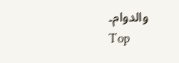والدوام۔
Top